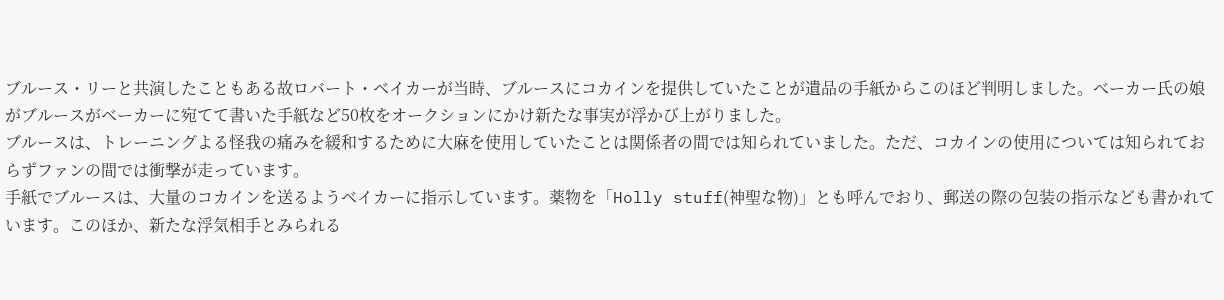ブルース・リーと共演したこともある故ロバート・ベイカーが当時、ブルースにコカインを提供していたことが遺品の手紙からこのほど判明しました。べーカー氏の娘がブルースがベーカーに宛てて書いた手紙など50枚をオークションにかけ新たな事実が浮かび上がりました。
ブルースは、トレーニングよる怪我の痛みを緩和するために大麻を使用していたことは関係者の間では知られていました。ただ、コカインの使用については知られておらずファンの間では衝撃が走っています。
手紙でブルースは、大量のコカインを送るようベイカーに指示しています。薬物を「Holly stuff(神聖な物)」とも呼んでおり、郵送の際の包装の指示なども書かれています。このほか、新たな浮気相手とみられる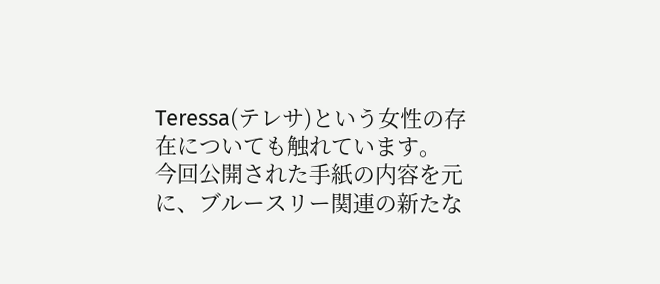Teressa(テレサ)という女性の存在についても触れています。
今回公開された手紙の内容を元に、ブルースリー関連の新たな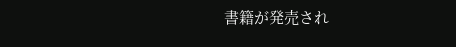書籍が発売され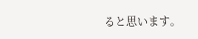ると思います。